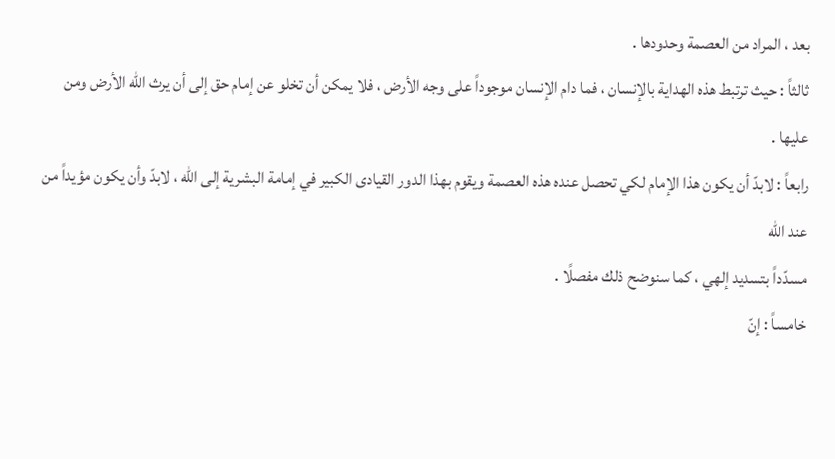بعد ، المراد من العصمة وحدودها .
ثالثاً : حيث ترتبط هذه الهداية بالإنسان ، فما دام الإنسان موجوداً على وجه الأرض ، فلا يمكن أن تخلو عن إمام حق إلى أن يرث الله الأرض ومن عليها .
رابعاً : لابدّ أن يكون هذا الإمام لكي تحصل عنده هذه العصمة ويقوم بهذا الدور القيادى الكبير في إمامة البشرية إلى الله ، لابدّ وأن يكون مؤيداً من عند الله
مسدّداً بتسديد إلهي ، كما سنوضح ذلك مفصلًا .
خامساً : إنّ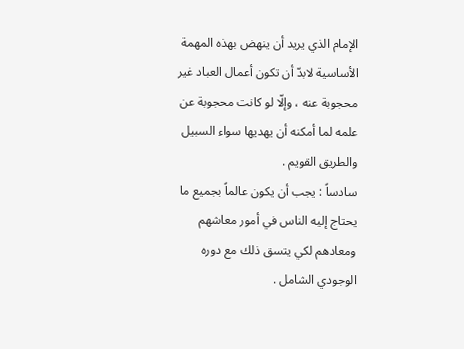الإمام الذي يريد أن ينهض بهذه المهمة الأساسية لابدّ أن تكون أعمال العباد غير محجوبة عنه ، وإلّا لو كانت محجوبة عن علمه لما أمكنه أن يهديها سواء السبيل والطريق القويم .
سادساً : يجب أن يكون عالماً بجميع ما يحتاج إليه الناس في أمور معاشهم ومعادهم لكي يتسق ذلك مع دوره الوجودي الشامل .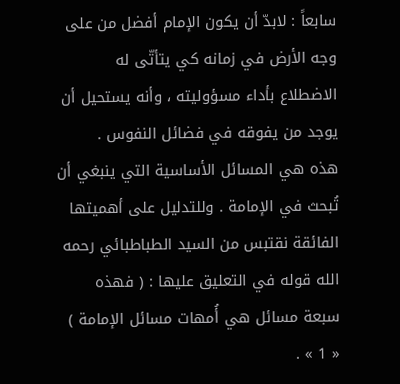سابعاً : لابدّ أن يكون الإمام أفضل من على وجه الأرض في زمانه كي يتأتّى له الاضطلاع بأداء مسؤوليته ، وأنه يستحيل أن يوجد من يفوقه في فضائل النفوس .
هذه هي المسائل الأساسية التي ينبغي أن تُبحث في الإمامة . وللتدليل على أهميتها الفائقة نقتبس من السيد الطباطبائي رحمه الله قوله في التعليق عليها : ( فهذه سبعة مسائل هي أُمهات مسائل الإمامة ) « 1 » .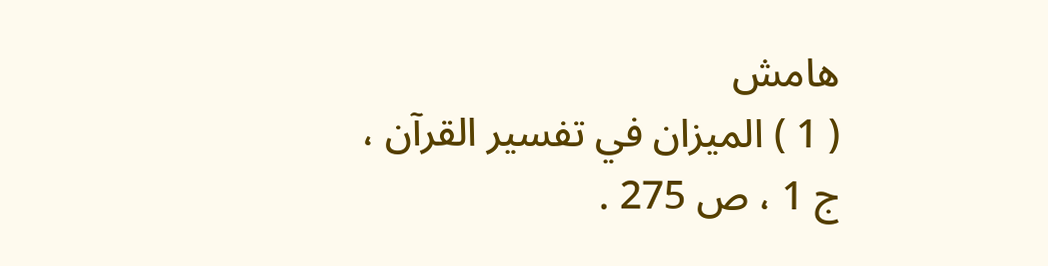هامش
( 1 ) الميزان في تفسير القرآن ، ج 1 ، ص 275 .